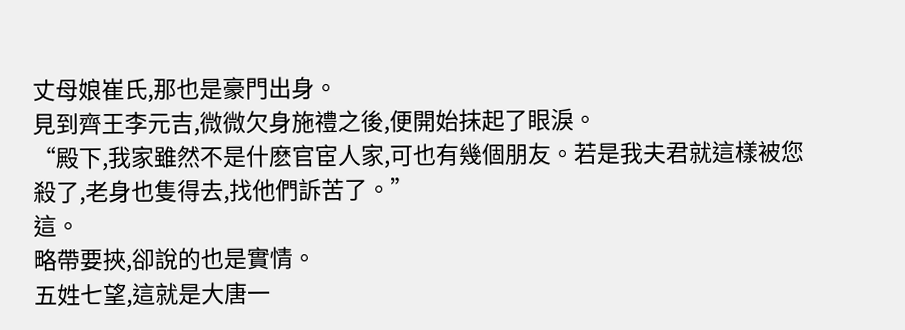丈母娘崔氏,那也是豪門出身。
見到齊王李元吉,微微欠身施禮之後,便開始抹起了眼淚。
“殿下,我家雖然不是什麽官宦人家,可也有幾個朋友。若是我夫君就這樣被您殺了,老身也隻得去,找他們訴苦了。”
這。
略帶要挾,卻說的也是實情。
五姓七望,這就是大唐一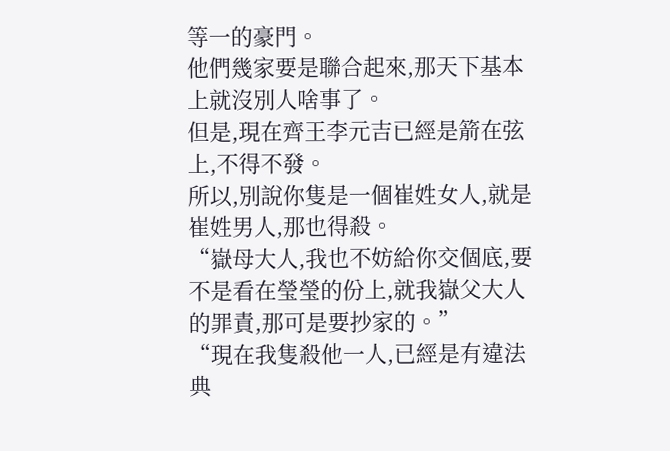等一的豪門。
他們幾家要是聯合起來,那天下基本上就沒別人啥事了。
但是,現在齊王李元吉已經是箭在弦上,不得不發。
所以,別說你隻是一個崔姓女人,就是崔姓男人,那也得殺。
“嶽母大人,我也不妨給你交個底,要不是看在瑩瑩的份上,就我嶽父大人的罪責,那可是要抄家的。”
“現在我隻殺他一人,已經是有違法典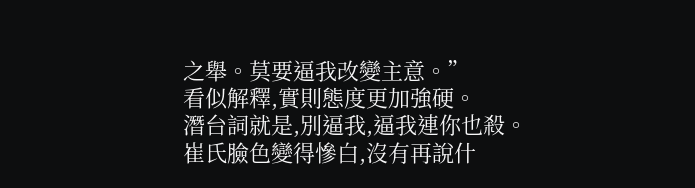之舉。莫要逼我改變主意。”
看似解釋,實則態度更加強硬。
潛台詞就是,別逼我,逼我連你也殺。
崔氏臉色變得慘白,沒有再說什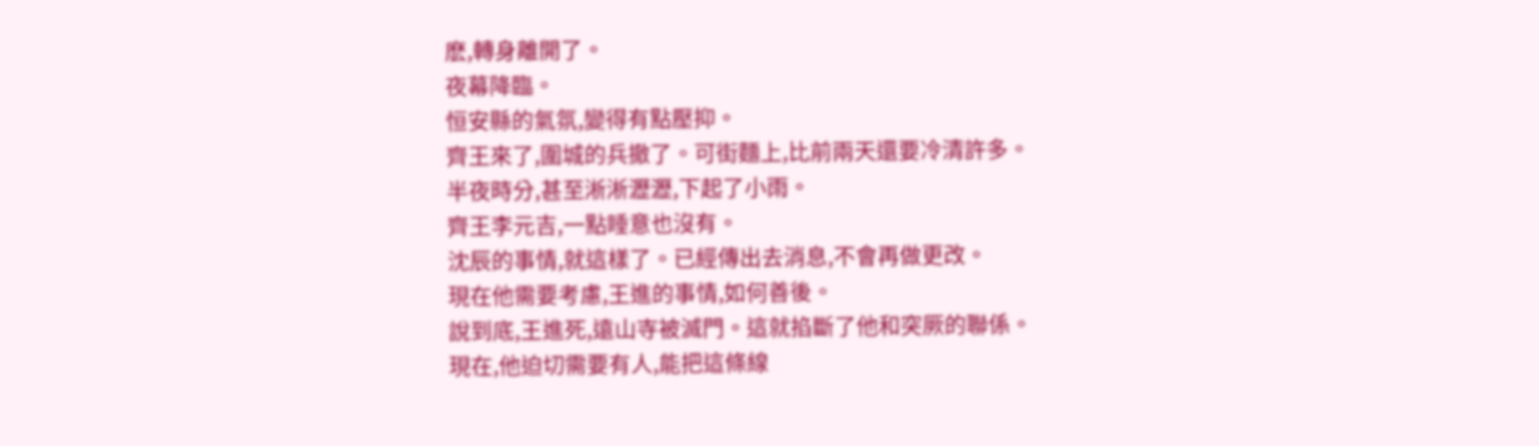麽,轉身離開了。
夜幕降臨。
恒安縣的氣氛,變得有點壓抑。
齊王來了,圍城的兵撤了。可街麵上,比前兩天還要冷清許多。
半夜時分,甚至淅淅瀝瀝,下起了小雨。
齊王李元吉,一點睡意也沒有。
沈辰的事情,就這樣了。已經傳出去消息,不會再做更改。
現在他需要考慮,王進的事情,如何善後。
說到底,王進死,遠山寺被滅門。這就掐斷了他和突厥的聯係。
現在,他迫切需要有人,能把這條線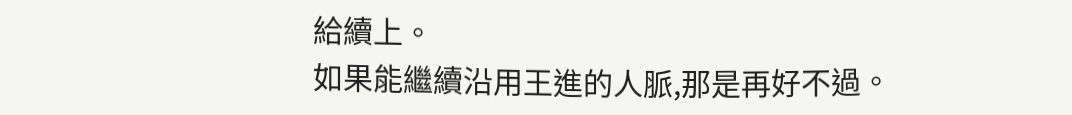給續上。
如果能繼續沿用王進的人脈,那是再好不過。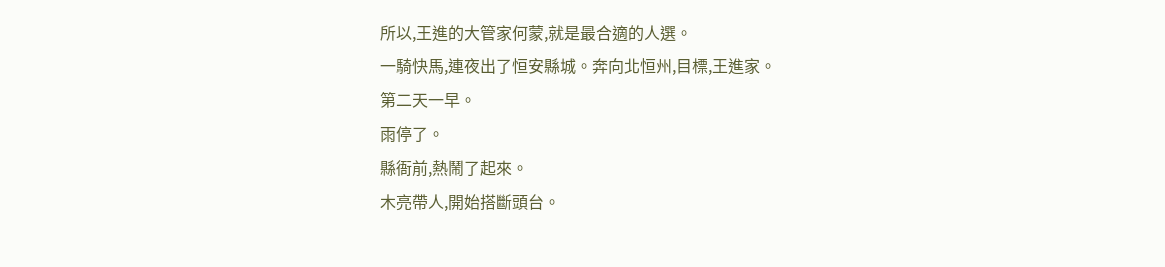所以,王進的大管家何蒙,就是最合適的人選。
一騎快馬,連夜出了恒安縣城。奔向北恒州,目標,王進家。
第二天一早。
雨停了。
縣衙前,熱鬧了起來。
木亮帶人,開始搭斷頭台。